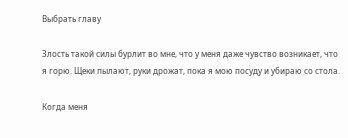Выбрать главу

Злость такой силы бурлит во мне, что у меня даже чувство возникает, что я горю. Щеки пылают, руки дрожат, пока я мою посуду и убираю со стола.

Когда меня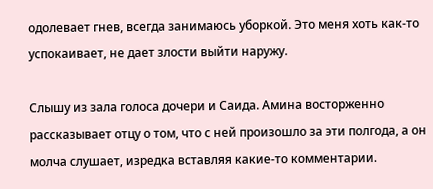одолевает гнев, всегда занимаюсь уборкой. Это меня хоть как-то успокаивает, не дает злости выйти наружу.

Слышу из зала голоса дочери и Саида. Амина восторженно рассказывает отцу о том, что с ней произошло за эти полгода, а он молча слушает, изредка вставляя какие-то комментарии.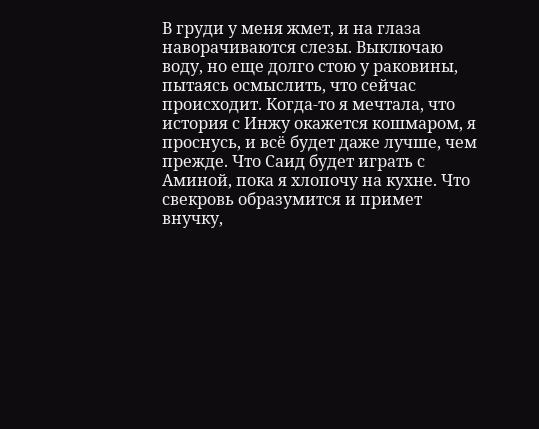В груди у меня жмет, и на глаза наворачиваются слезы. Выключаю воду, но еще долго стою у раковины, пытаясь осмыслить, что сейчас происходит. Когда-то я мечтала, что история с Инжу окажется кошмаром, я проснусь, и всё будет даже лучше, чем прежде. Что Саид будет играть с Аминой, пока я хлопочу на кухне. Что свекровь образумится и примет внучку,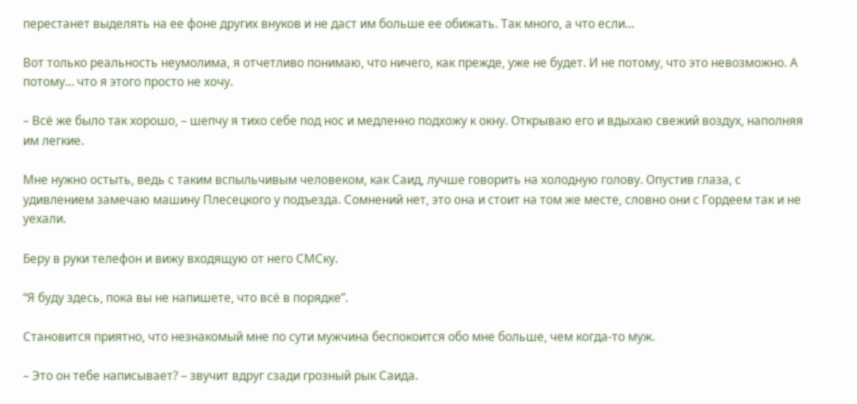перестанет выделять на ее фоне других внуков и не даст им больше ее обижать. Так много, а что если…

Вот только реальность неумолима, я отчетливо понимаю, что ничего, как прежде, уже не будет. И не потому, что это невозможно. А потому… что я этого просто не хочу.

– Всё же было так хорошо, – шепчу я тихо себе под нос и медленно подхожу к окну. Открываю его и вдыхаю свежий воздух, наполняя им легкие.

Мне нужно остыть, ведь с таким вспыльчивым человеком, как Саид, лучше говорить на холодную голову. Опустив глаза, с удивлением замечаю машину Плесецкого у подъезда. Сомнений нет, это она и стоит на том же месте, словно они с Гордеем так и не уехали.

Беру в руки телефон и вижу входящую от него СМСку.

“Я буду здесь, пока вы не напишете, что всё в порядке”.

Становится приятно, что незнакомый мне по сути мужчина беспокоится обо мне больше, чем когда-то муж.

– Это он тебе написывает? – звучит вдруг сзади грозный рык Саида.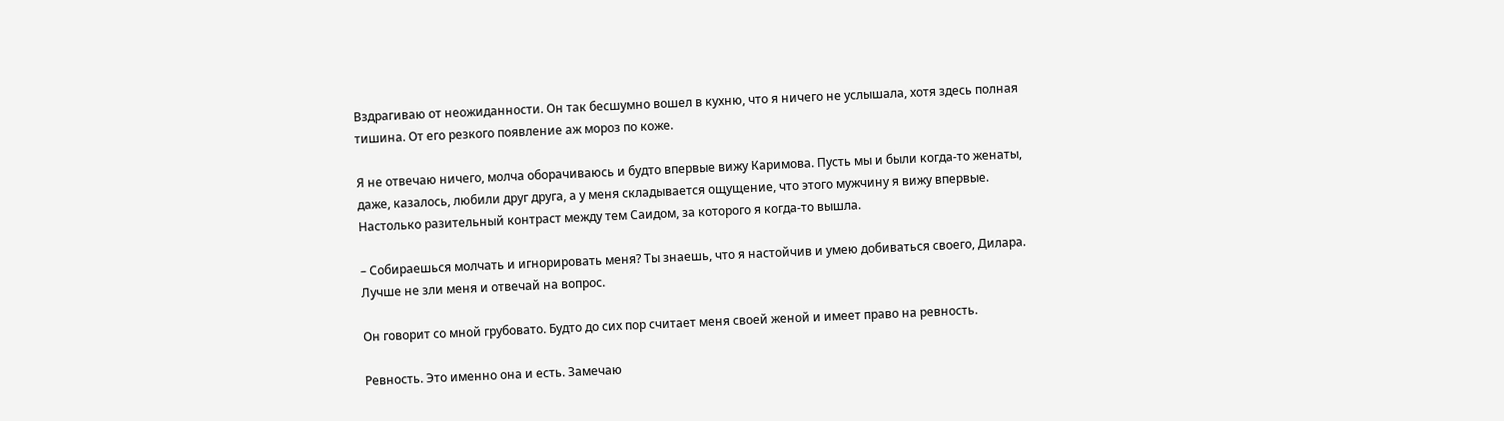Вздрагиваю от неожиданности. Он так бесшумно вошел в кухню, что я ничего не услышала, хотя здесь полная тишина. От его резкого появление аж мороз по коже.

Я не отвечаю ничего, молча оборачиваюсь и будто впервые вижу Каримова. Пусть мы и были когда-то женаты, даже, казалось, любили друг друга, а у меня складывается ощущение, что этого мужчину я вижу впервые. Настолько разительный контраст между тем Саидом, за которого я когда-то вышла.

– Собираешься молчать и игнорировать меня? Ты знаешь, что я настойчив и умею добиваться своего, Дилара. Лучше не зли меня и отвечай на вопрос.

Он говорит со мной грубовато. Будто до сих пор считает меня своей женой и имеет право на ревность.

Ревность. Это именно она и есть. Замечаю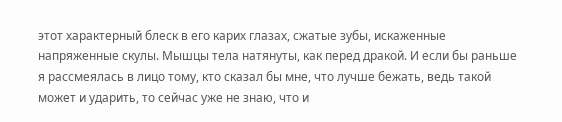этот характерный блеск в его карих глазах, сжатые зубы, искаженные напряженные скулы. Мышцы тела натянуты, как перед дракой. И если бы раньше я рассмеялась в лицо тому, кто сказал бы мне, что лучше бежать, ведь такой может и ударить, то сейчас уже не знаю, что и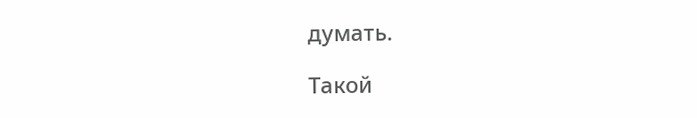думать.

Такой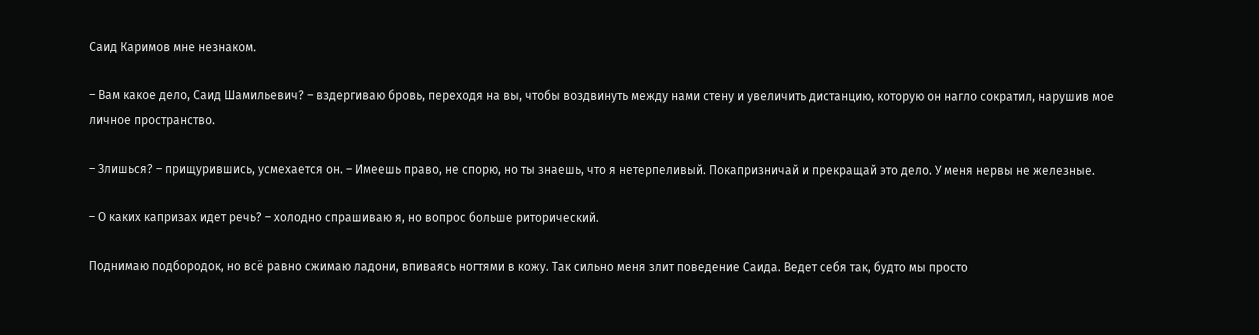Саид Каримов мне незнаком.

– Вам какое дело, Саид Шамильевич? – вздергиваю бровь, переходя на вы, чтобы воздвинуть между нами стену и увеличить дистанцию, которую он нагло сократил, нарушив мое личное пространство.

– Злишься? – прищурившись, усмехается он. – Имеешь право, не спорю, но ты знаешь, что я нетерпеливый. Покапризничай и прекращай это дело. У меня нервы не железные.

– О каких капризах идет речь? – холодно спрашиваю я, но вопрос больше риторический.

Поднимаю подбородок, но всё равно сжимаю ладони, впиваясь ногтями в кожу. Так сильно меня злит поведение Саида. Ведет себя так, будто мы просто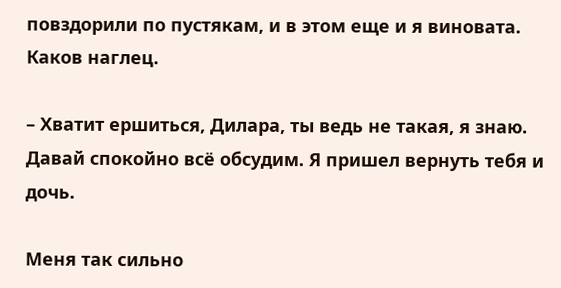повздорили по пустякам, и в этом еще и я виновата. Каков наглец.

– Хватит ершиться, Дилара, ты ведь не такая, я знаю. Давай спокойно всё обсудим. Я пришел вернуть тебя и дочь.

Меня так сильно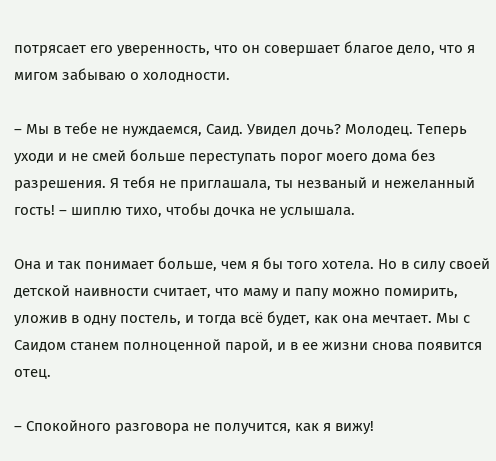потрясает его уверенность, что он совершает благое дело, что я мигом забываю о холодности.

– Мы в тебе не нуждаемся, Саид. Увидел дочь? Молодец. Теперь уходи и не смей больше переступать порог моего дома без разрешения. Я тебя не приглашала, ты незваный и нежеланный гость! – шиплю тихо, чтобы дочка не услышала.

Она и так понимает больше, чем я бы того хотела. Но в силу своей детской наивности считает, что маму и папу можно помирить, уложив в одну постель, и тогда всё будет, как она мечтает. Мы с Саидом станем полноценной парой, и в ее жизни снова появится отец.

– Спокойного разговора не получится, как я вижу!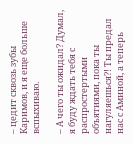– цедит сквозь зубы Каримов, и я еще больше вспыхиваю.

– А чего ты ожидал? Думал, я буду ждать тебя с распростертыми объятиями, пока ты нагуляешься?! Ты предал нас с Аминой, а теперь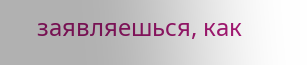заявляешься, как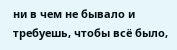ни в чем не бывало и требуешь, чтобы всё было,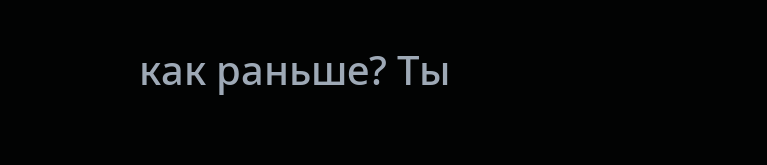как раньше? Ты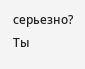серьезно? Ты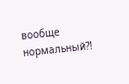вообще нормальный?!